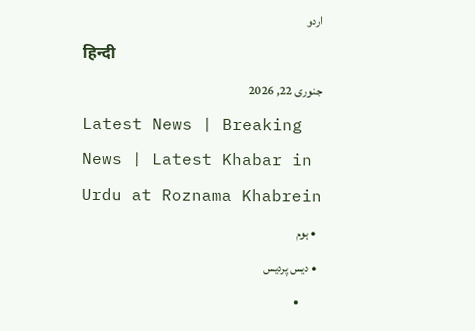اردو
हिन्दी
جنوری 22, 2026
Latest News | Breaking News | Latest Khabar in Urdu at Roznama Khabrein
  • ہوم
  • دیس پردیس
  •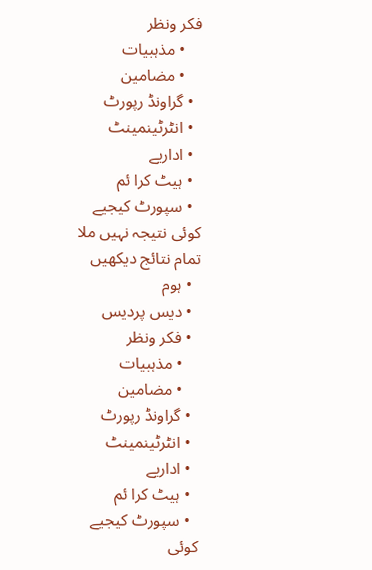فکر ونظر
    • مذہبیات
    • مضامین
  • گراونڈ رپورٹ
  • انٹرٹینمینٹ
  • اداریے
  • ہیٹ کرا ئم
  • سپورٹ کیجیے
کوئی نتیجہ نہیں ملا
تمام نتائج دیکھیں
  • ہوم
  • دیس پردیس
  • فکر ونظر
    • مذہبیات
    • مضامین
  • گراونڈ رپورٹ
  • انٹرٹینمینٹ
  • اداریے
  • ہیٹ کرا ئم
  • سپورٹ کیجیے
کوئی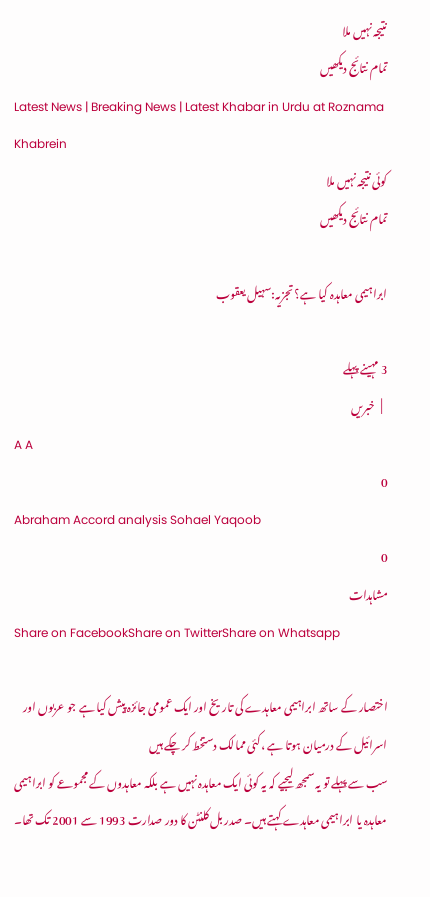نتیجہ نہیں ملا
تمام نتائج دیکھیں
Latest News | Breaking News | Latest Khabar in Urdu at Roznama Khabrein
کوئی نتیجہ نہیں ملا
تمام نتائج دیکھیں

ابراہیمی معاہدہ کیا ہے؟ تجزیہ:سہیل یعقوب

3 مہینے پہلے
  |   خبریں
A A
0
Abraham Accord analysis Sohael Yaqoob
0
مشاہدات
Share on FacebookShare on TwitterShare on Whatsapp

اختصار کے ساتھ ابراہیمی معاہدے کی تاریخ اور ایک عمومی جائزہ پیش کیا ہے جو عربوں اور اسرائیل کے درمیان ہوتا ہے ،کئی ممالک دستخط کر چکے ہیں
سب سے پہلے تو یہ سمجھ لیجیے کہ یہ کوئی ایک معاہدہ نہیں ہے بلکہ معاہدوں کے مجموعے کو ابراہیمی معاہدہ یا ابراہیمی معاہدے کہتے ہیں۔ صدر بل کلنٹن کا دور صدارت 1993 سے 2001 تک تھا۔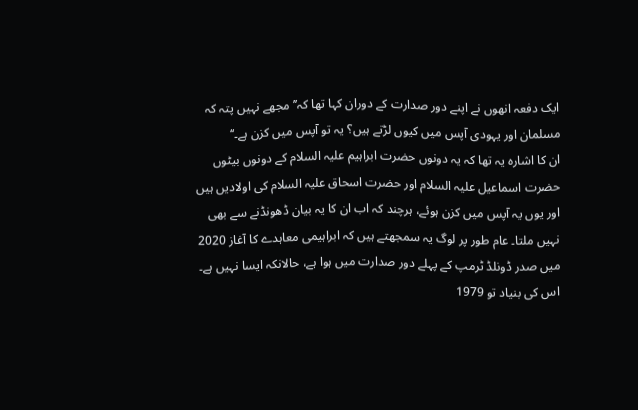ایک دفعہ انھوں نے اپنے دور صدارت کے دوران کہا تھا کہ’’ مجھے نہیں پتہ کہ مسلمان اور یہودی آپس میں کیوں لڑتے ہیں؟ یہ تو آپس میں کزن ہے۔‘‘
ان کا اشارہ یہ تھا کہ یہ دونوں حضرت ابراہیم علیہ السلام کے دونوں بیٹوں حضرت اسماعیل علیہ السلام اور حضرت اسحاق علیہ السلام کی اولادیں ہیں اور یوں یہ آپس میں کزن ہوئے، ہرچند کہ اب ان کا یہ بیان ڈھونڈنے سے بھی نہیں ملتا۔ عام طور پر لوگ یہ سمجھتے ہیں کہ ابراہیمی معاہدے کا آغاز 2020 میں صدر ڈونلڈ ٹرمپ کے پہلے دور صدارت میں ہوا ہے، حالانکہ ایسا نہیں ہے۔ اس کی بنیاد تو 1979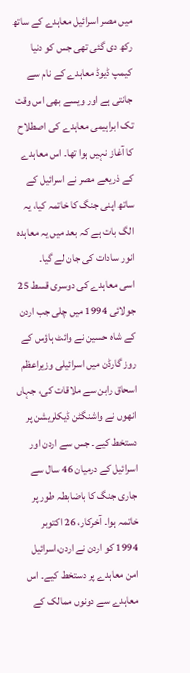میں مصر اسرائیل معاہدے کے ساتھ رکھ دی گئی تھی جس کو دنیا کیمپ ڈیوڈ معاہدے کے نام سے جانتی ہے اور ویسے بھی اس وقت تک ابراہیمی معاہدے کی اصطلاح کا آغاز نہیں ہوا تھا۔ اس معاہدے کے ذریعے مصر نے اسرائیل کے ساتھ اپنی جنگ کا خاتمہ کیا، یہ الگ بات ہے کہ بعد میں یہ معاہدہ انور سادات کی جان لے گیا۔
اسی معاہدے کی دوسری قسط 25 جولائی 1994 میں چلی جب اردن کے شاہ حسین نے وائٹ ہاؤس کے روز گارڈن میں اسرائیلی وزیراعظم اسحاق رابن سے ملاقات کی، جہاں انھوں نے واشنگٹن ڈیکلریشن پر دستخط کیے۔ جس سے اردن اور اسرائیل کے درمیان 46 سال سے جاری جنگ کا باضابطہ طور پر خاتمہ ہوا۔ آخرکار، 26 اکتوبر 1994 کو اردن نے اردن،اسرائیل امن معاہدے پر دستخط کیے۔ اس معاہدے سے دونوں ممالک کے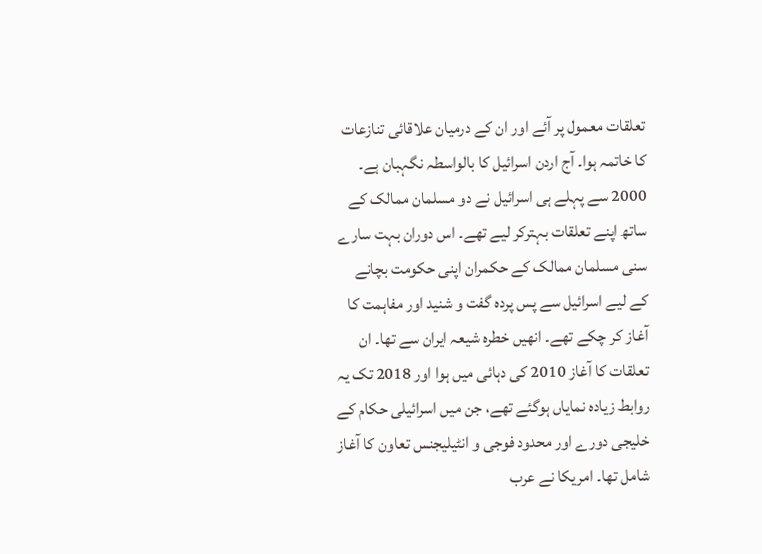تعلقات معمول پر آئے اور ان کے درمیان علاقائی تنازعات کا خاتمہ ہوا۔ آج اردن اسرائیل کا بالواسطہ نگہبان ہے۔
2000 سے پہلے ہی اسرائیل نے دو مسلمان ممالک کے ساتھ اپنے تعلقات بہترکر لیے تھے۔ اس دوران بہت سارے سنی مسلمان ممالک کے حکمران اپنی حکومت بچانے کے لیے اسرائیل سے پس پردہ گفت و شنید اور مفاہمت کا آغاز کر چکے تھے۔ انھیں خطرہ شیعہ ایران سے تھا۔ ان تعلقات کا آغاز 2010 کی دہائی میں ہوا اور 2018 تک یہ روابط زیادہ نمایاں ہوگئے تھے، جن میں اسرائیلی حکام کے خلیجی دورے اور محدود فوجی و انٹیلیجنس تعاون کا آغاز شامل تھا۔ امریکا نے عرب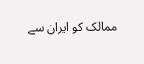ممالک کو ایران سے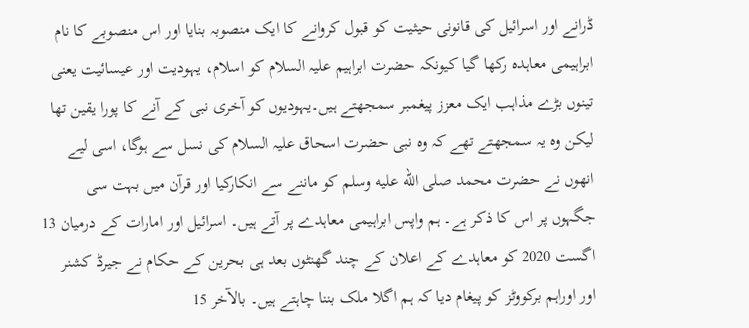ڈرانے اور اسرائیل کی قانونی حیثیت کو قبول کروانے کا ایک منصوبہ بنایا اور اس منصوبے کا نام ابراہیمی معاہدہ رکھا گیا کیونکہ حضرت ابراہیم علیہ السلام کو اسلام، یہودیت اور عیسائیت یعنی تینوں بڑے مذاہب ایک معزز پیغمبر سمجھتے ہیں۔یہودیوں کو آخری نبی کے آنے کا پورا یقین تھا لیکن وہ یہ سمجھتے تھے کہ وہ نبی حضرت اسحاق علیہ السلام کی نسل سے ہوگا، اسی لیے انھوں نے حضرت محمد صلى الله عليه وسلم کو ماننے سے انکارکیا اور قرآن میں بہت سی جگہوں پر اس کا ذکر ہے۔ ہم واپس ابراہیمی معاہدے پر آتے ہیں۔ اسرائیل اور امارات کے درمیان 13 اگست 2020 کو معاہدے کے اعلان کے چند گھنٹوں بعد ہی بحرین کے حکام نے جیرڈ کشنر اور اوراہم برکووٹز کو پیغام دیا کہ ہم اگلا ملک بننا چاہتے ہیں۔ بالآخر 15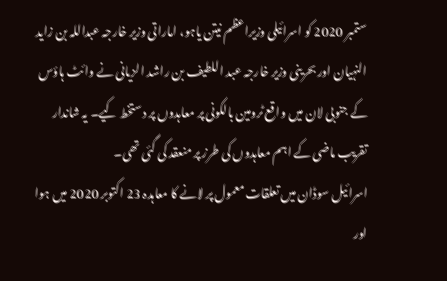ستمبر 2020 کو اسرائیلی وزیراعظم نیتن یاہو، اماراتی وزیر خارجہ عبداللہ بن زاید النہیان اور بحرینی وزیر خارجہ عبد اللطیف بن راشد الزیانی نے وائٹ ہاؤس کے جنوبی لان میں واقع ٹرومین بالکونی پر معاہدوں پر دستخط کیے۔ یہ شاندار تقریب ماضی کے اہم معاہدوں کی طرز پر منعقد کی گئی تھی۔
اسرائیل سوڈان میں تعلقات معمول پر لانے کا معاہدہ 23 اکتوبر 2020 میں ہوا اور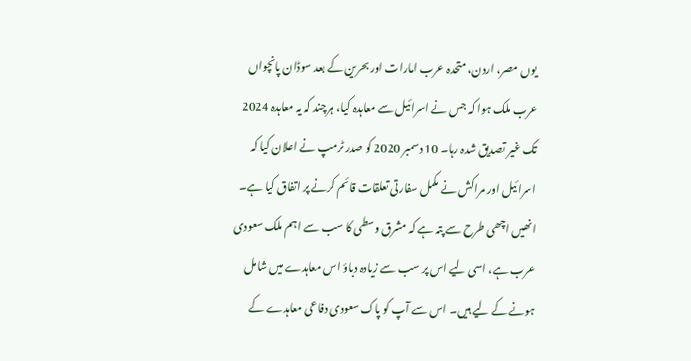یوں مصر، اردن، متحدہ عرب امارات اور بحرین کے بعد سوڈان پانچواں عرب ملک ہوا کہ جس نے اسرائیل سے معاہدہ کیا، ہرچند کہ یہ معاہدہ 2024 تک غیر تصدیق شدہ رہا۔ 10 دسمبر 2020 کو صدر ٹرمپ نے اعلان کیا کہ اسرائیل اور مراکش نے مکمل سفارتی تعلقات قائم کرنے پر اتفاق کیا ہے۔ انھیں اچھی طرح سے پتہ ہے کہ مشرق وسطی کا سب سے اہم ملک سعودی عرب ہے، اسی لیے اس پر سب سے زیادہ دباؤ اس معاہدے میں شامل ہونے کے لیے ہیں۔ اس سے آپ کو پاک سعودی دفاعی معاہدے کے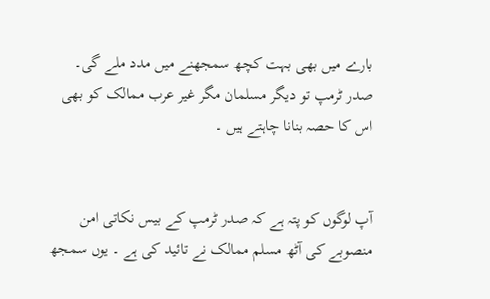بارے میں بھی بہت کچھ سمجھنے میں مدد ملے گی۔ صدر ٹرمپ تو دیگر مسلمان مگر غیر عرب ممالک کو بھی اس کا حصہ بنانا چاہتے ہیں ۔


آپ لوگوں کو پتہ ہے کہ صدر ٹرمپ کے بیس نکاتی امن منصوبے کی آٹھ مسلم ممالک نے تائید کی ہے ۔ یوں سمجھ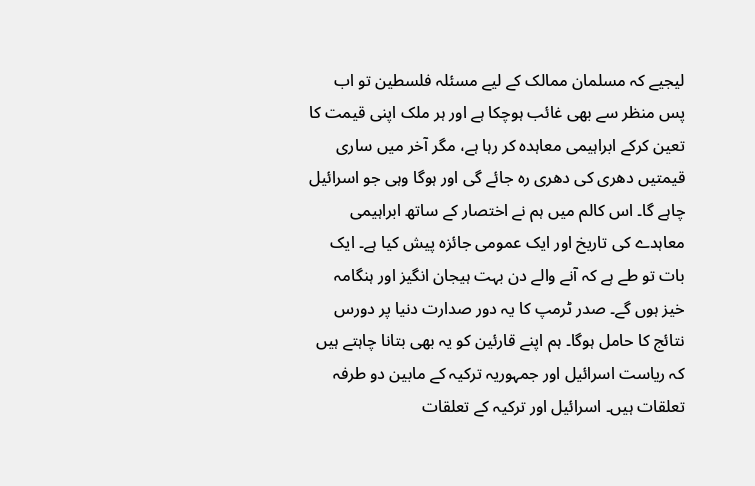لیجیے کہ مسلمان ممالک کے لیے مسئلہ فلسطین تو اب پس منظر سے بھی غائب ہوچکا ہے اور ہر ملک اپنی قیمت کا تعین کرکے ابراہیمی معاہدہ کر رہا ہے، مگر آخر میں ساری قیمتیں دھری کی دھری رہ جائے گی اور ہوگا وہی جو اسرائیل چاہے گا۔ اس کالم میں ہم نے اختصار کے ساتھ ابراہیمی معاہدے کی تاریخ اور ایک عمومی جائزہ پیش کیا ہے۔ ایک بات تو طے ہے کہ آنے والے دن بہت ہیجان انگیز اور ہنگامہ خیز ہوں گے۔ صدر ٹرمپ کا یہ دور صدارت دنیا پر دورس نتائج کا حامل ہوگا۔ ہم اپنے قارئین کو یہ بھی بتانا چاہتے ہیں کہ ریاست اسرائیل اور جمہوریہ ترکیہ کے مابین دو طرفہ تعلقات ہیں۔ اسرائیل اور ترکیہ کے تعلقات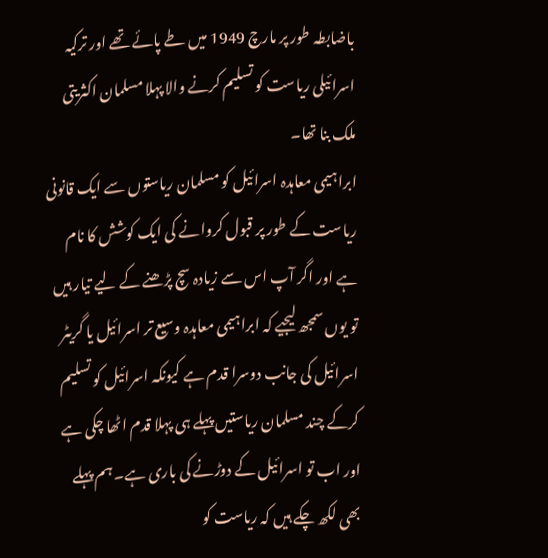باضابطہ طور پر مارچ 1949 میں طے پائے تھے اور ترکیہ اسرائیلی ریاست کو تسلیم کرنے والا پہلا مسلمان اکثریتی ملک بنا تھا۔
ابراہیمی معاہدہ اسرائیل کو مسلمان ریاستوں سے ایک قانونی ریاست کے طور پر قبول کروانے کی ایک کوشش کا نام ہے اور اگر آپ اس سے زیادہ سچ پڑھنے کے لیے تیار ہیں تو یوں سمجھ لیجیے کہ ابراہیمی معاہدہ وسیع تر اسرائیل یا گریٹر اسرائیل کی جانب دوسرا قدم ہے کیونکہ اسرائیل کو تسلیم کرکے چند مسلمان ریاستیں پہلے ہی پہلا قدم اٹھا چکی ہے اور اب تو اسرائیل کے دوڑنے کی باری ہے۔ ہم پہلے بھی لکھ چکے ہیں کہ ریاست کو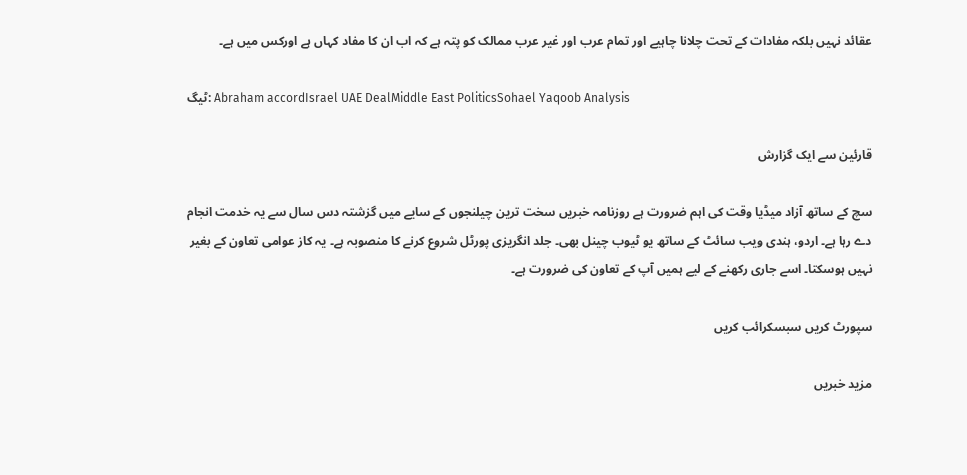عقائد نہیں بلکہ مفادات کے تحت چلانا چاہیے اور تمام عرب اور غیر عرب ممالک کو پتہ ہے کہ اب ان کا مفاد کہاں ہے اورکس میں ہے۔

ٹیگ: Abraham accordIsrael UAE DealMiddle East PoliticsSohael Yaqoob Analysis

قارئین سے ایک گزارش

سچ کے ساتھ آزاد میڈیا وقت کی اہم ضرورت ہے روزنامہ خبریں سخت ترین چیلنجوں کے سایے میں گزشتہ دس سال سے یہ خدمت انجام دے رہا ہے۔ اردو، ہندی ویب سائٹ کے ساتھ یو ٹیوب چینل بھی۔ جلد انگریزی پورٹل شروع کرنے کا منصوبہ ہے۔ یہ کاز عوامی تعاون کے بغیر نہیں ہوسکتا۔ اسے جاری رکھنے کے لیے ہمیں آپ کے تعاون کی ضرورت ہے۔

سپورٹ کریں سبسکرائب کریں

مزید خبریں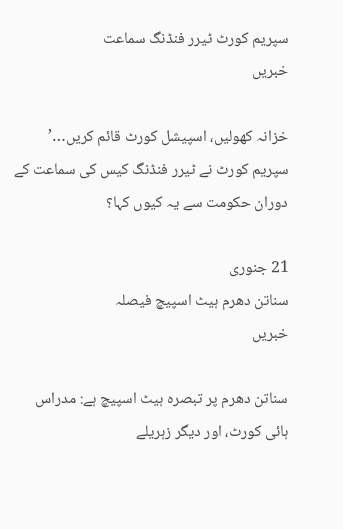سپریم کورٹ ٹیرر فنڈنگ سماعت
خبریں

خزانہ کھولیں، اسپیشل کورٹ قائم کریں…’ سپریم کورٹ نے ٹیرر فنڈنگ کیس کی سماعت کے دوران حکومت سے یہ کیوں کہا؟

21 جنوری
سناتن دھرم ہیٹ اسپیچ فیصلہ
خبریں

سناتن دھرم پر تبصرہ ہیٹ اسپیچ ہے: مدراس ہائی کورٹ، اور دیگر زہریلے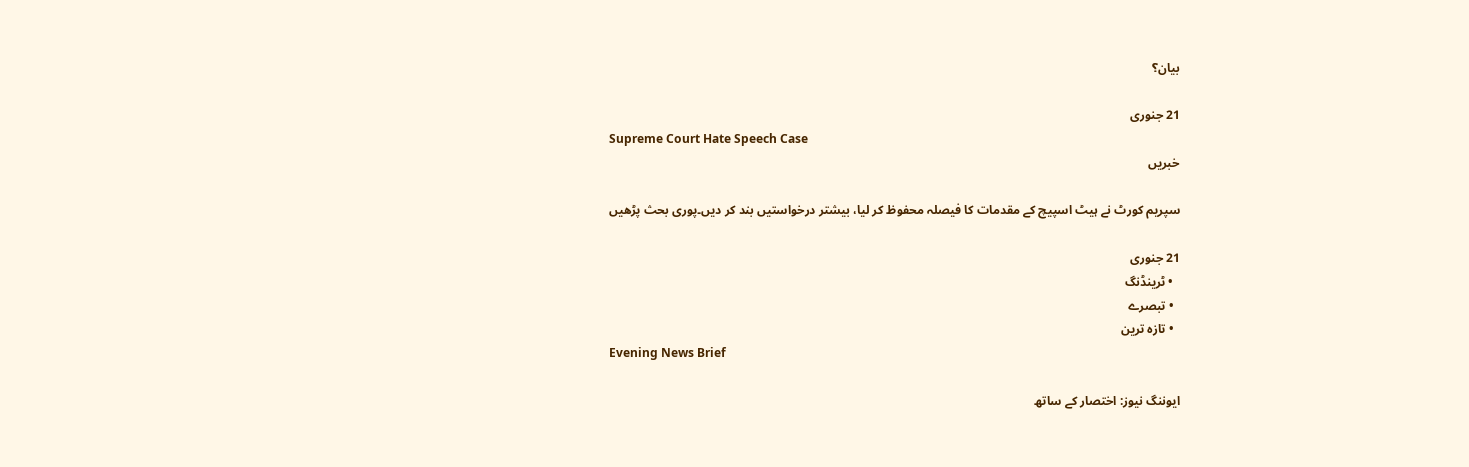بیان؟

21 جنوری
Supreme Court Hate Speech Case
خبریں

سپریم کورٹ نے ہیٹ اسپیچ کے مقدمات کا فیصلہ محفوظ کر لیا، بیشتر درخواستیں بند کر دیں۔پوری بحث پڑھیں

21 جنوری
  • ٹرینڈنگ
  • تبصرے
  • تازہ ترین
Evening News Brief

ایوننگ نیوز: اختصار کے ساتھ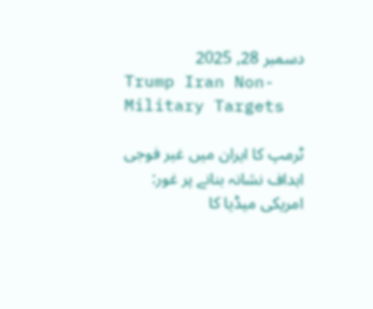دسمبر 28, 2025
Trump Iran Non-Military Targets

ٹرمپ کا ایران میں غیر فوجی اہداف نشانہ بنانے پر غور: امریکی میڈیا کا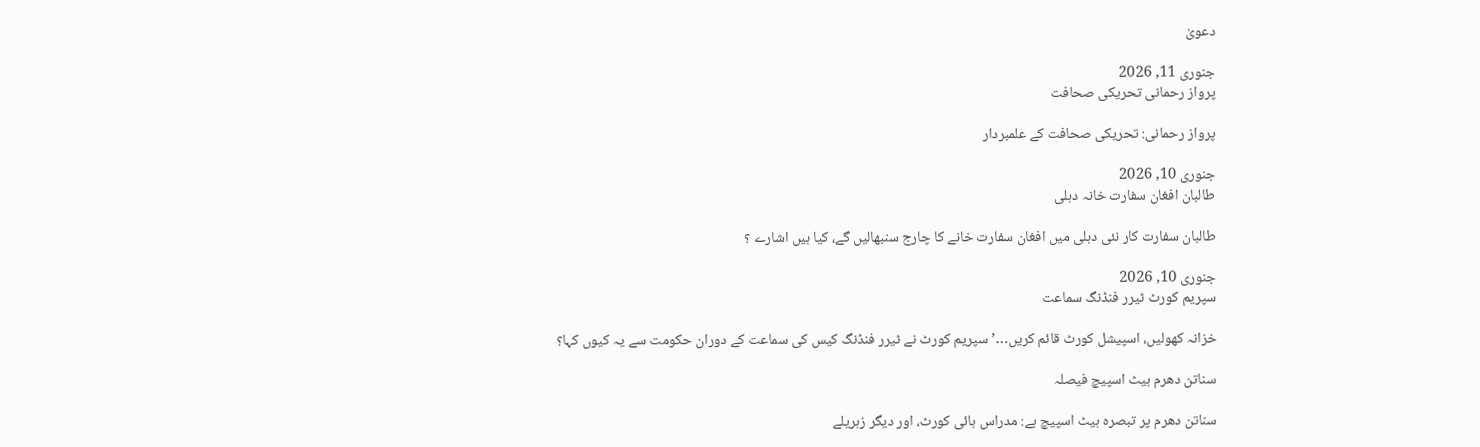دعویٰ

جنوری 11, 2026
پرواز رحمانی تحریکی صحافت

پرواز رحمانی: تحریکی صحافت کے علمبردار

جنوری 10, 2026
طالبان افغان سفارت خانہ دہلی

طالبان سفارت کار نئی دہلی میں افغان سفارت خانے کا چارج سنبھالیں گے، کیا ہیں اشارے ؟

جنوری 10, 2026
سپریم کورٹ ٹیرر فنڈنگ سماعت

خزانہ کھولیں، اسپیشل کورٹ قائم کریں…’ سپریم کورٹ نے ٹیرر فنڈنگ کیس کی سماعت کے دوران حکومت سے یہ کیوں کہا؟

سناتن دھرم ہیٹ اسپیچ فیصلہ

سناتن دھرم پر تبصرہ ہیٹ اسپیچ ہے: مدراس ہائی کورٹ، اور دیگر زہریلے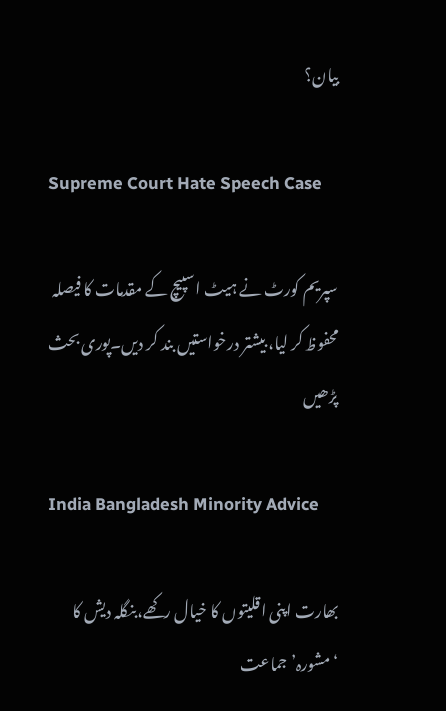بیان؟

Supreme Court Hate Speech Case

سپریم کورٹ نے ہیٹ اسپیچ کے مقدمات کا فیصلہ محفوظ کر لیا، بیشتر درخواستیں بند کر دیں۔پوری بحث پڑھیں

India Bangladesh Minority Advice

بھارت اپنی اقلیتوں کا خیال رکھے،بنگلہ دیش کا ‘مشورہ’ جماعت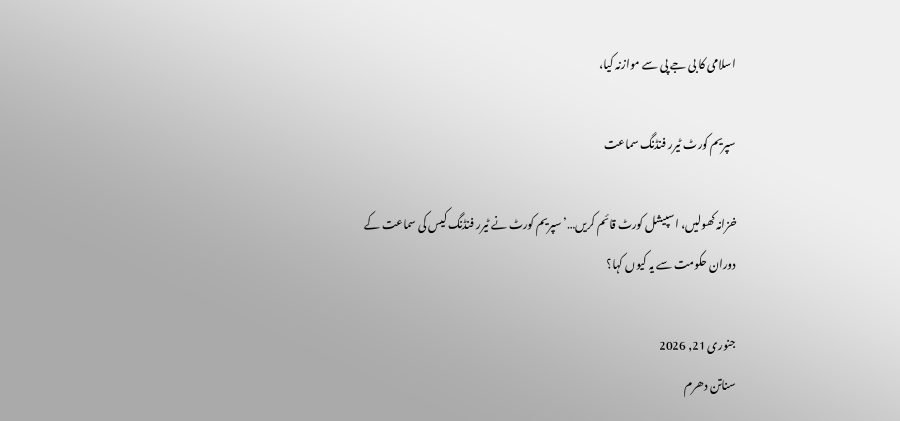اسلامی کا بی جے پی سے موازنہ کیا،

سپریم کورٹ ٹیرر فنڈنگ سماعت

خزانہ کھولیں، اسپیشل کورٹ قائم کریں…’ سپریم کورٹ نے ٹیرر فنڈنگ کیس کی سماعت کے دوران حکومت سے یہ کیوں کہا؟

جنوری 21, 2026
سناتن دھرم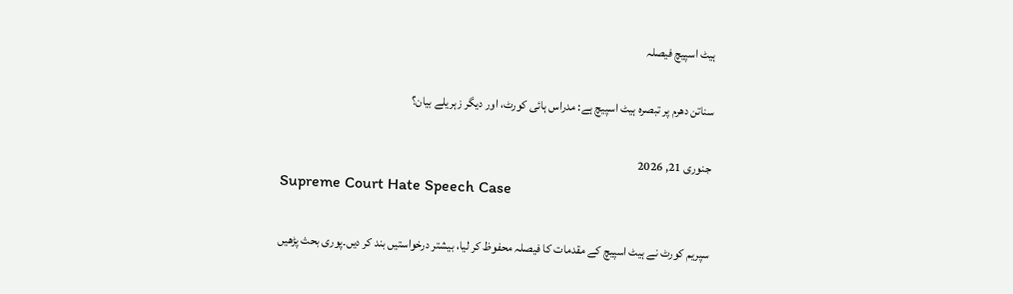ہیٹ اسپیچ فیصلہ

سناتن دھرم پر تبصرہ ہیٹ اسپیچ ہے: مدراس ہائی کورٹ، اور دیگر زہریلے بیان؟

جنوری 21, 2026
Supreme Court Hate Speech Case

سپریم کورٹ نے ہیٹ اسپیچ کے مقدمات کا فیصلہ محفوظ کر لیا، بیشتر درخواستیں بند کر دیں۔پوری بحث پڑھیں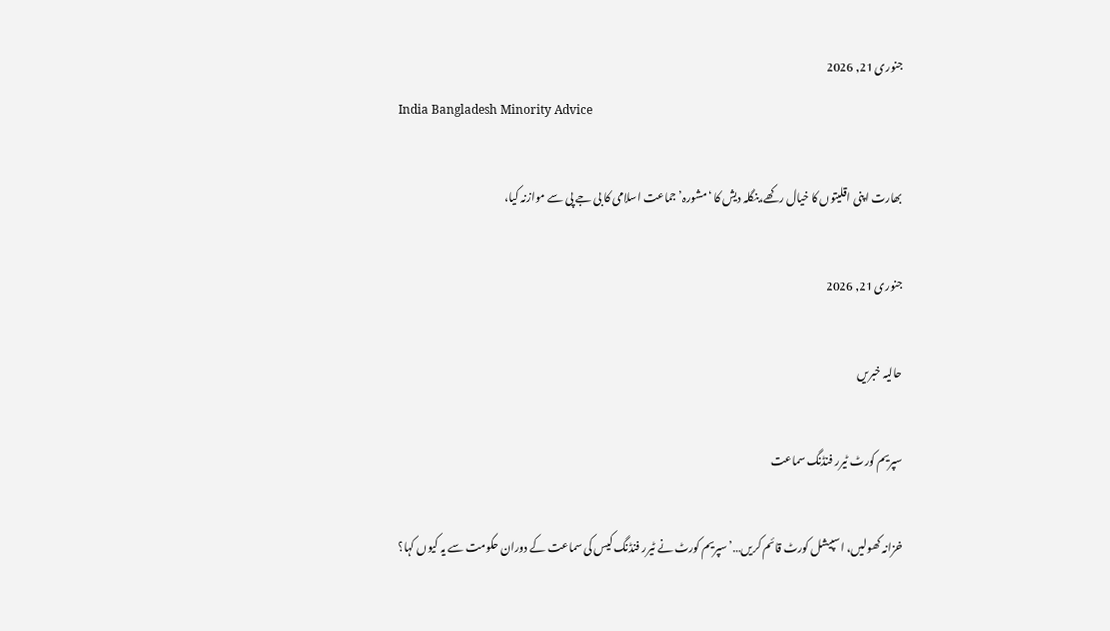جنوری 21, 2026
India Bangladesh Minority Advice

بھارت اپنی اقلیتوں کا خیال رکھے،بنگلہ دیش کا ‘مشورہ’ جماعت اسلامی کا بی جے پی سے موازنہ کیا،

جنوری 21, 2026

حالیہ خبریں

سپریم کورٹ ٹیرر فنڈنگ سماعت

خزانہ کھولیں، اسپیشل کورٹ قائم کریں…’ سپریم کورٹ نے ٹیرر فنڈنگ کیس کی سماعت کے دوران حکومت سے یہ کیوں کہا؟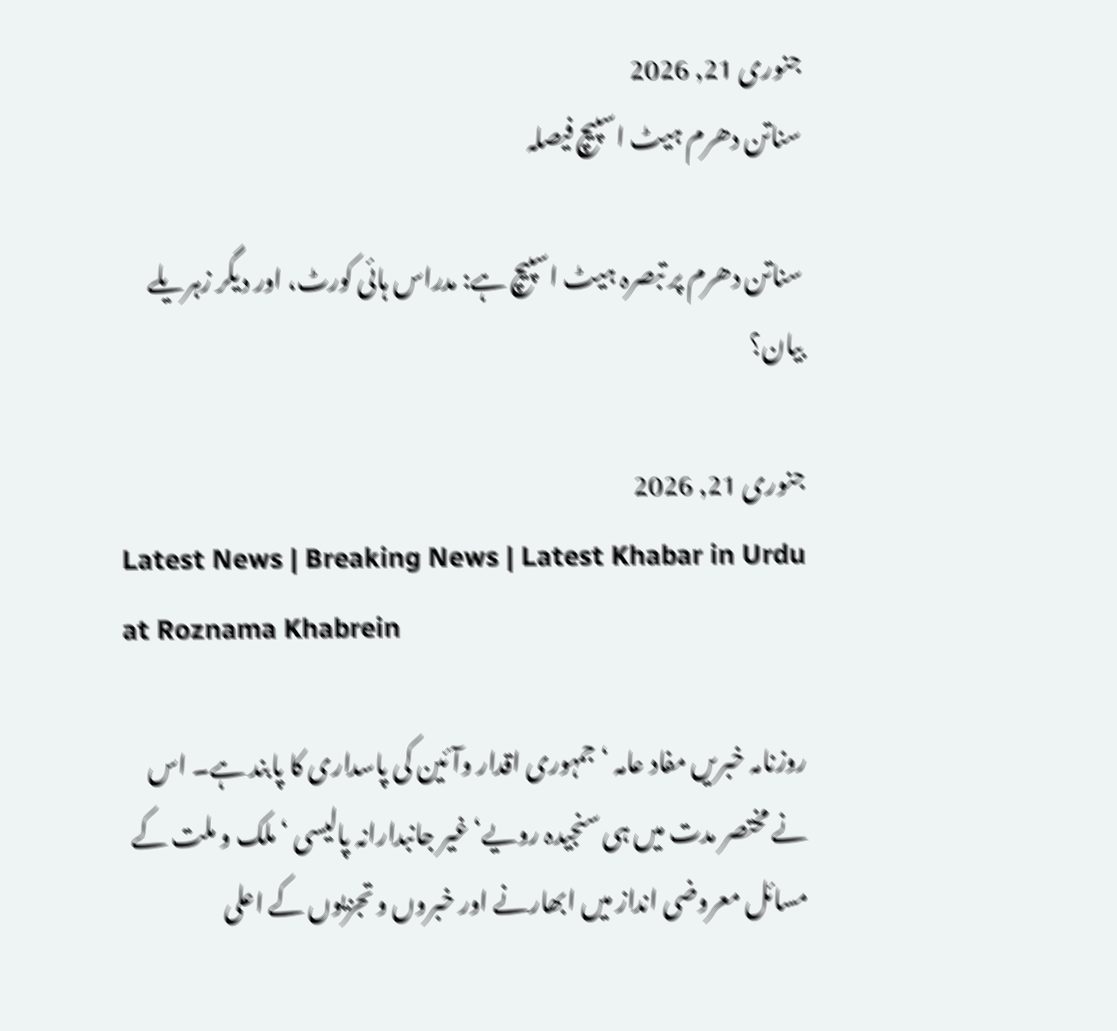جنوری 21, 2026
سناتن دھرم ہیٹ اسپیچ فیصلہ

سناتن دھرم پر تبصرہ ہیٹ اسپیچ ہے: مدراس ہائی کورٹ، اور دیگر زہریلے بیان؟

جنوری 21, 2026
Latest News | Breaking News | Latest Khabar in Urdu at Roznama Khabrein

روزنامہ خبریں مفاد عامہ ‘ جمہوری اقدار وآئین کی پاسداری کا پابند ہے۔ اس نے مختصر مدت میں ہی سنجیدہ رویے‘غیر جانبدارانہ پالیسی ‘ملک و ملت کے مسائل معروضی انداز میں ابھارنے اور خبروں و تجزیوں کے اعلی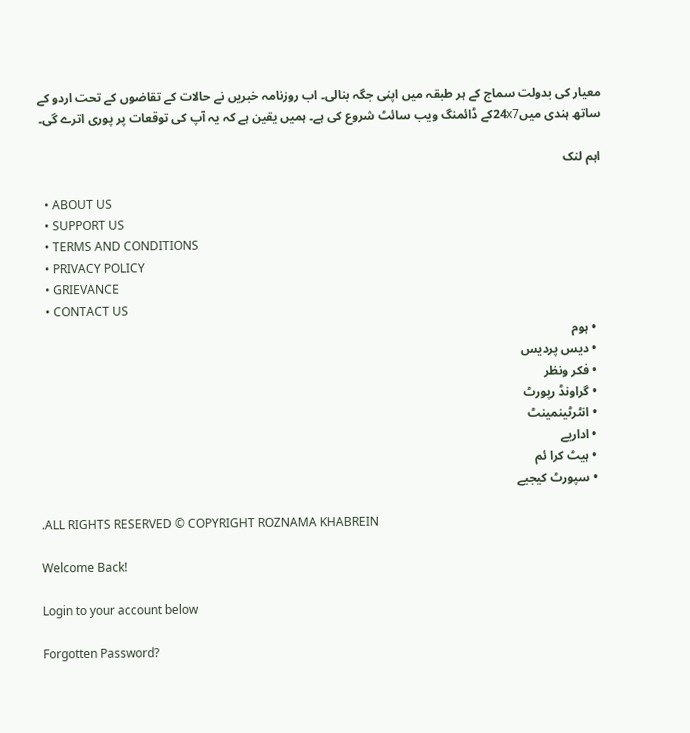معیار کی بدولت سماج کے ہر طبقہ میں اپنی جگہ بنالی۔ اب روزنامہ خبریں نے حالات کے تقاضوں کے تحت اردو کے ساتھ ہندی میں24x7کے ڈائمنگ ویب سائٹ شروع کی ہے۔ ہمیں یقین ہے کہ یہ آپ کی توقعات پر پوری اترے گی۔

اہم لنک

  • ABOUT US
  • SUPPORT US
  • TERMS AND CONDITIONS
  • PRIVACY POLICY
  • GRIEVANCE
  • CONTACT US
  • ہوم
  • دیس پردیس
  • فکر ونظر
  • گراونڈ رپورٹ
  • انٹرٹینمینٹ
  • اداریے
  • ہیٹ کرا ئم
  • سپورٹ کیجیے

.ALL RIGHTS RESERVED © COPYRIGHT ROZNAMA KHABREIN

Welcome Back!

Login to your account below

Forgotten Password?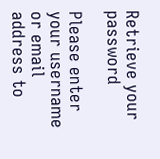Retrieve your password

Please enter your username or email address to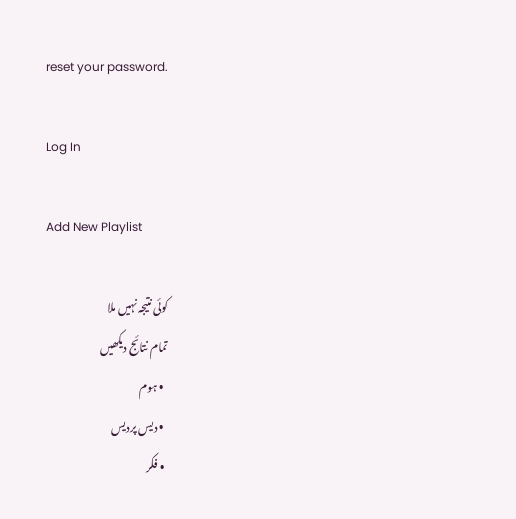reset your password.

Log In

Add New Playlist

کوئی نتیجہ نہیں ملا
تمام نتائج دیکھیں
  • ہوم
  • دیس پردیس
  • فکر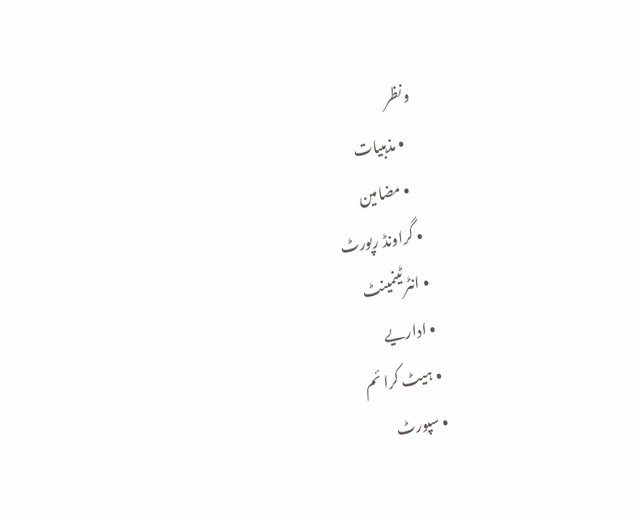ونظر
    • مذہبیات
    • مضامین
  • گراونڈ رپورٹ
  • انٹرٹینمینٹ
  • اداریے
  • ہیٹ کرا ئم
  • سپورٹ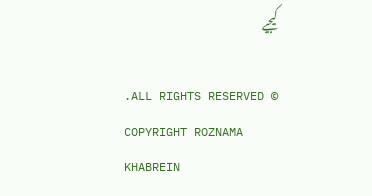کیجیے

.ALL RIGHTS RESERVED © COPYRIGHT ROZNAMA KHABREIN